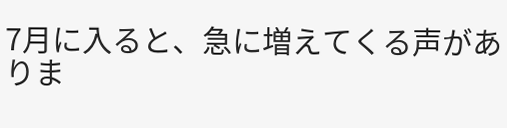7月に入ると、急に増えてくる声がありま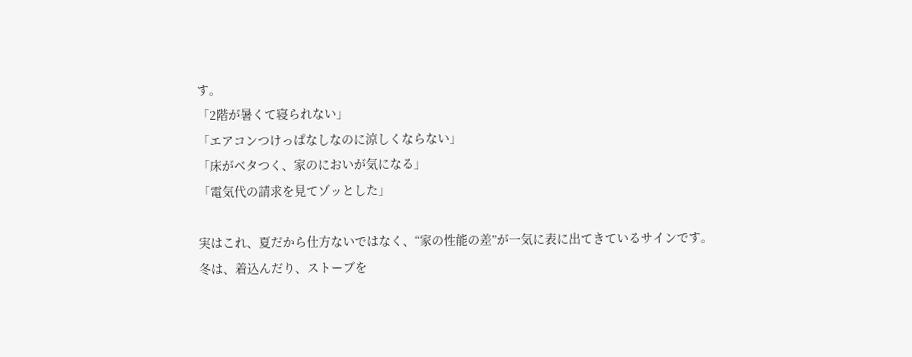す。
「2階が暑くて寝られない」
「エアコンつけっぱなしなのに涼しくならない」
「床がベタつく、家のにおいが気になる」
「電気代の請求を見てゾッとした」

実はこれ、夏だから仕方ないではなく、“家の性能の差”が一気に表に出てきているサインです。
冬は、着込んだり、ストーブを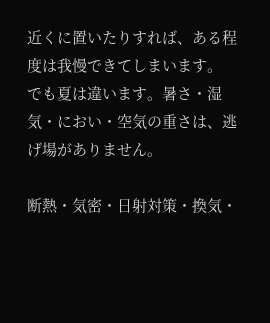近くに置いたりすれば、ある程度は我慢できてしまいます。
でも夏は違います。暑さ・湿気・におい・空気の重さは、逃げ場がありません。

断熱・気密・日射対策・換気・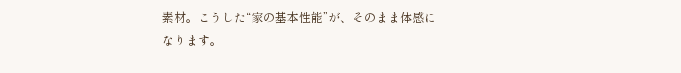素材。こうした“家の基本性能”が、そのまま体感になります。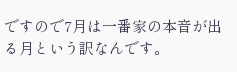ですので7月は一番家の本音が出る月という訳なんです。